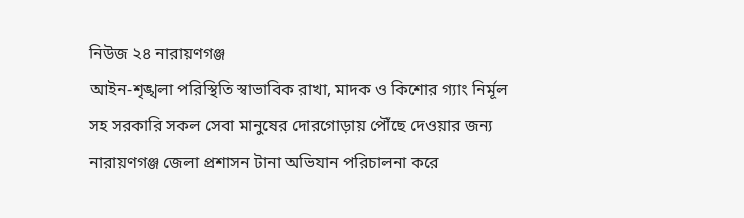নিউজ ২৪ নারায়ণগঞ্জ
আইন-শৃঙ্খলা পরিস্থিতি স্বাভাবিক রাখা, মাদক ও কিশোর গ্যাং নির্মূল সহ সরকারি সকল সেবা মানুষের দোরগোড়ায় পৌঁছে দেওয়ার জন্য নারায়ণগঞ্জ জেলা প্রশাসন টানা অভিযান পরিচালনা করে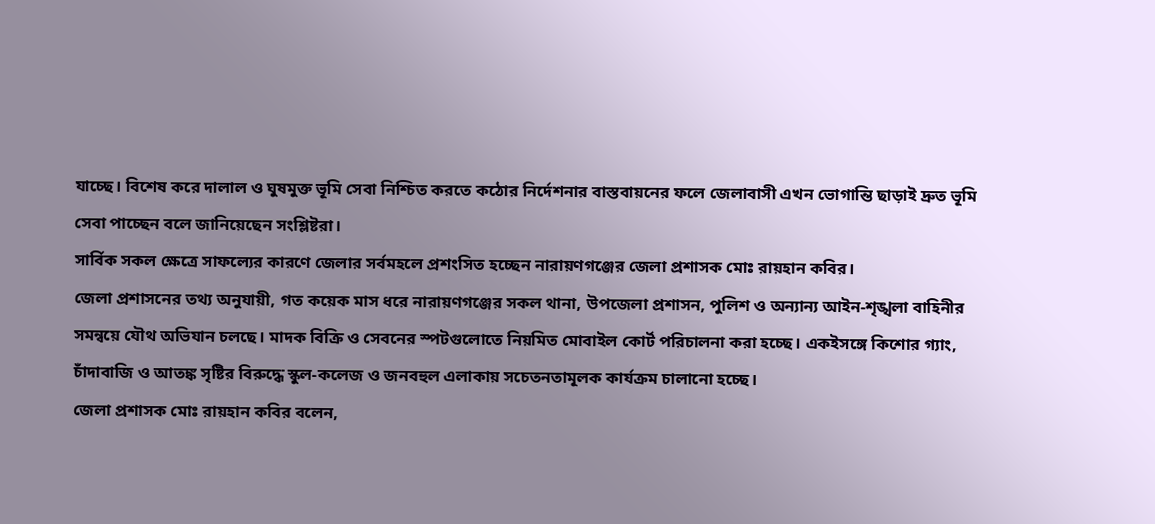যাচ্ছে। বিশেষ করে দালাল ও ঘুষমুক্ত ভূমি সেবা নিশ্চিত করতে কঠোর নির্দেশনার বাস্তবায়নের ফলে জেলাবাসী এখন ভোগান্তি ছাড়াই দ্রুত ভূমি সেবা পাচ্ছেন বলে জানিয়েছেন সংশ্লিষ্টরা।
সার্বিক সকল ক্ষেত্রে সাফল্যের কারণে জেলার সর্বমহলে প্রশংসিত হচ্ছেন নারায়ণগঞ্জের জেলা প্রশাসক মোঃ রায়হান কবির।
জেলা প্রশাসনের তথ্য অনুযায়ী, গত কয়েক মাস ধরে নারায়ণগঞ্জের সকল থানা, উপজেলা প্রশাসন, পুলিশ ও অন্যান্য আইন-শৃঙ্খলা বাহিনীর সমন্বয়ে যৌথ অভিযান চলছে। মাদক বিক্রি ও সেবনের স্পটগুলোতে নিয়মিত মোবাইল কোর্ট পরিচালনা করা হচ্ছে। একইসঙ্গে কিশোর গ্যাং, চাঁদাবাজি ও আতঙ্ক সৃষ্টির বিরুদ্ধে স্কুল-কলেজ ও জনবহুল এলাকায় সচেতনতামূলক কার্যক্রম চালানো হচ্ছে।
জেলা প্রশাসক মোঃ রায়হান কবির বলেন,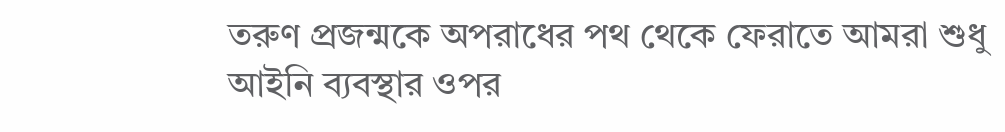তরুণ প্রজন্মকে অপরাধের পথ থেকে ফেরাতে আমরা শুধু আইনি ব্যবস্থার ওপর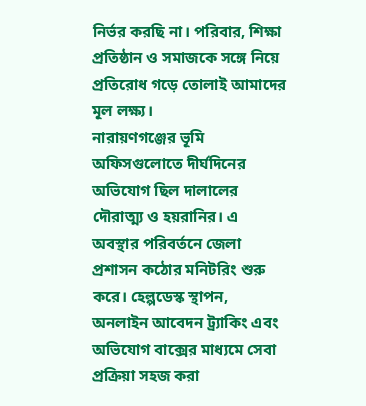নির্ভর করছি না। পরিবার, শিক্ষা প্রতিষ্ঠান ও সমাজকে সঙ্গে নিয়ে প্রতিরোধ গড়ে তোলাই আমাদের মূল লক্ষ্য।
নারায়ণগঞ্জের ভূমি অফিসগুলোতে দীর্ঘদিনের অভিযোগ ছিল দালালের দৌরাত্ম্য ও হয়রানির। এ অবস্থার পরিবর্তনে জেলা প্রশাসন কঠোর মনিটরিং শুরু করে। হেল্পডেস্ক স্থাপন, অনলাইন আবেদন ট্র্যাকিং এবং অভিযোগ বাক্সের মাধ্যমে সেবা প্রক্রিয়া সহজ করা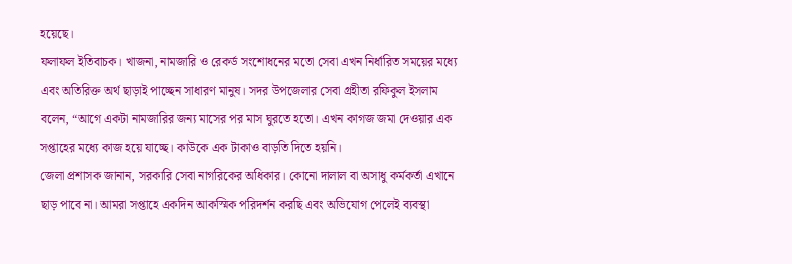হয়েছে।
ফলাফল ইতিবাচক। খাজনা, নামজারি ও রেকর্ড সংশোধনের মতো সেবা এখন নির্ধারিত সময়ের মধ্যে এবং অতিরিক্ত অর্থ ছাড়াই পাচ্ছেন সাধারণ মানুষ। সদর উপজেলার সেবা গ্রহীতা রফিকুল ইসলাম বলেন, “আগে একটা নামজারির জন্য মাসের পর মাস ঘুরতে হতো। এখন কাগজ জমা দেওয়ার এক সপ্তাহের মধ্যে কাজ হয়ে যাচ্ছে। কাউকে এক টাকাও বাড়তি দিতে হয়নি।
জেলা প্রশাসক জানান, সরকারি সেবা নাগরিকের অধিকার। কোনো দালাল বা অসাধু কর্মকর্তা এখানে ছাড় পাবে না। আমরা সপ্তাহে একদিন আকস্মিক পরিদর্শন করছি এবং অভিযোগ পেলেই ব্যবস্থা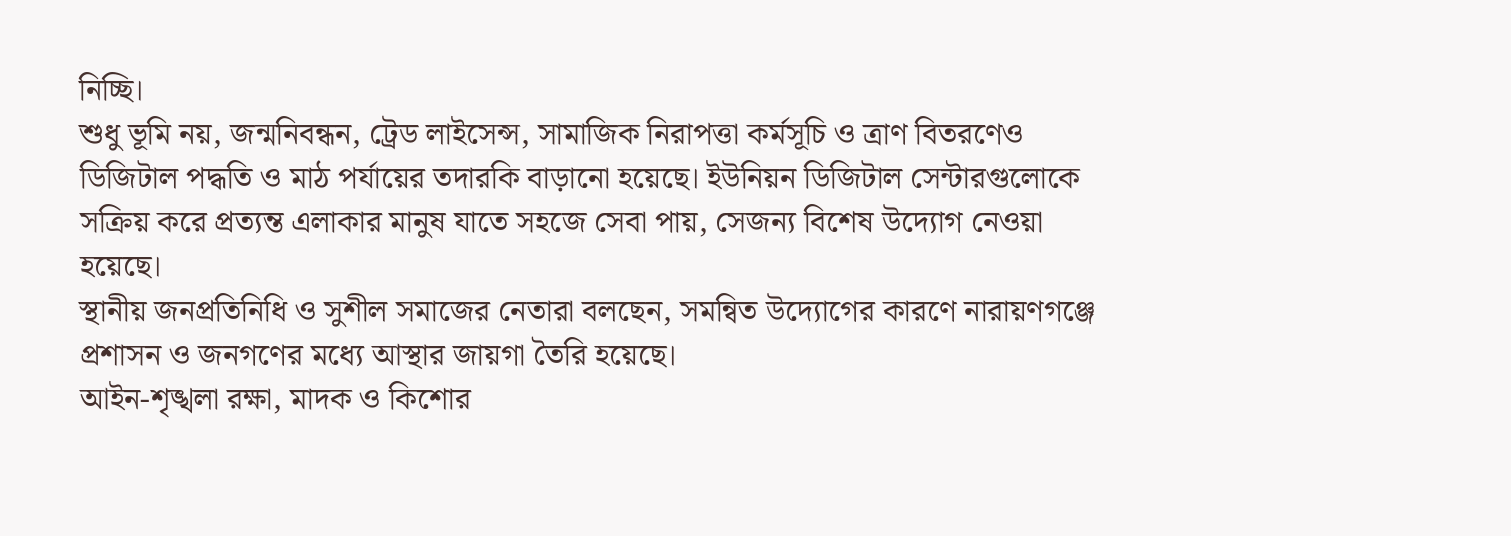নিচ্ছি।
শুধু ভূমি নয়, জন্মনিবন্ধন, ট্রেড লাইসেন্স, সামাজিক নিরাপত্তা কর্মসূচি ও ত্রাণ বিতরণেও ডিজিটাল পদ্ধতি ও মাঠ পর্যায়ের তদারকি বাড়ানো হয়েছে। ইউনিয়ন ডিজিটাল সেন্টারগুলোকে সক্রিয় করে প্রত্যন্ত এলাকার মানুষ যাতে সহজে সেবা পায়, সেজন্য বিশেষ উদ্যোগ নেওয়া হয়েছে।
স্থানীয় জনপ্রতিনিধি ও সুশীল সমাজের নেতারা বলছেন, সমন্বিত উদ্যোগের কারণে নারায়ণগঞ্জে প্রশাসন ও জনগণের মধ্যে আস্থার জায়গা তৈরি হয়েছে।
আইন-শৃঙ্খলা রক্ষা, মাদক ও কিশোর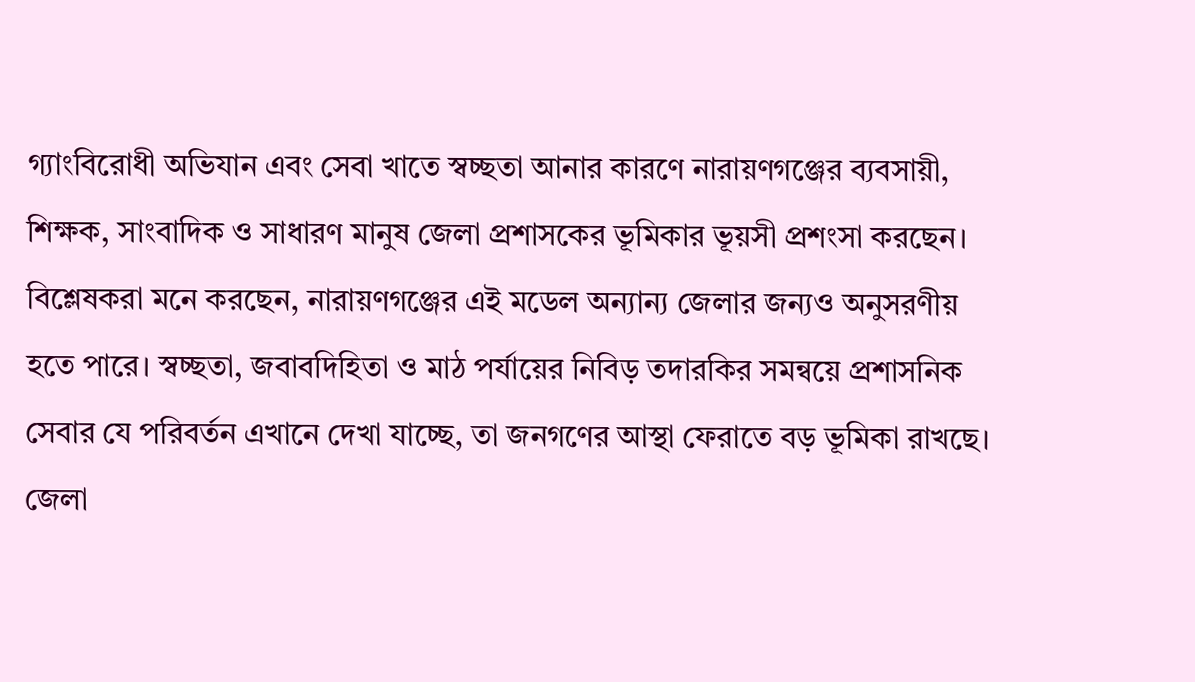গ্যাংবিরোধী অভিযান এবং সেবা খাতে স্বচ্ছতা আনার কারণে নারায়ণগঞ্জের ব্যবসায়ী, শিক্ষক, সাংবাদিক ও সাধারণ মানুষ জেলা প্রশাসকের ভূমিকার ভূয়সী প্রশংসা করছেন।
বিশ্লেষকরা মনে করছেন, নারায়ণগঞ্জের এই মডেল অন্যান্য জেলার জন্যও অনুসরণীয় হতে পারে। স্বচ্ছতা, জবাবদিহিতা ও মাঠ পর্যায়ের নিবিড় তদারকির সমন্বয়ে প্রশাসনিক সেবার যে পরিবর্তন এখানে দেখা যাচ্ছে, তা জনগণের আস্থা ফেরাতে বড় ভূমিকা রাখছে।
জেলা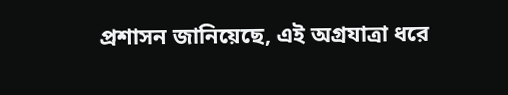প্রশাসন জানিয়েছে, এই অগ্রযাত্রা ধরে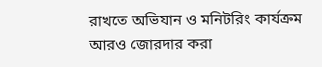রাখতে অভিযান ও মনিটরিং কার্যক্রম আরও জোরদার করা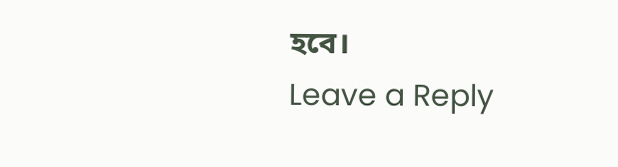হবে।
Leave a Reply